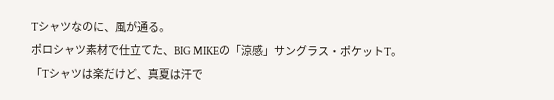Tシャツなのに、風が通る。
ポロシャツ素材で仕立てた、BIG MIKEの「涼感」サングラス・ポケットT。
「Tシャツは楽だけど、真夏は汗で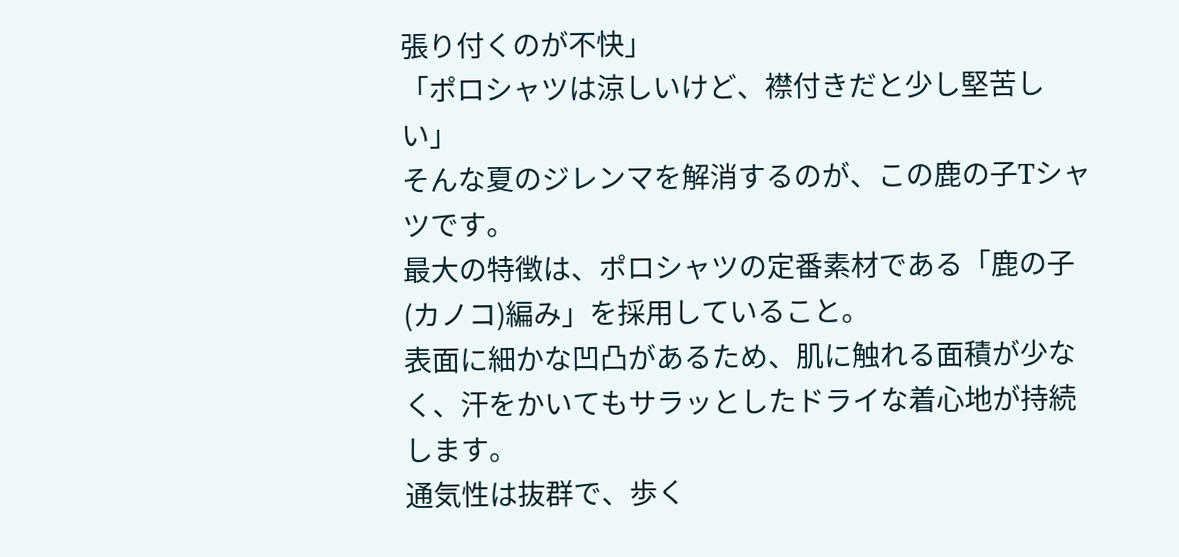張り付くのが不快」
「ポロシャツは涼しいけど、襟付きだと少し堅苦しい」
そんな夏のジレンマを解消するのが、この鹿の子Tシャツです。
最大の特徴は、ポロシャツの定番素材である「鹿の子(カノコ)編み」を採用していること。
表面に細かな凹凸があるため、肌に触れる面積が少なく、汗をかいてもサラッとしたドライな着心地が持続します。
通気性は抜群で、歩く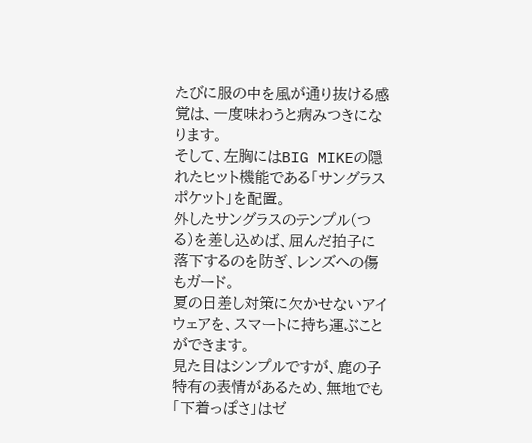たびに服の中を風が通り抜ける感覚は、一度味わうと病みつきになります。
そして、左胸にはBIG MIKEの隠れたヒット機能である「サングラスポケット」を配置。
外したサングラスのテンプル(つる)を差し込めば、屈んだ拍子に落下するのを防ぎ、レンズへの傷もガード。
夏の日差し対策に欠かせないアイウェアを、スマートに持ち運ぶことができます。
見た目はシンプルですが、鹿の子特有の表情があるため、無地でも「下着っぽさ」はゼ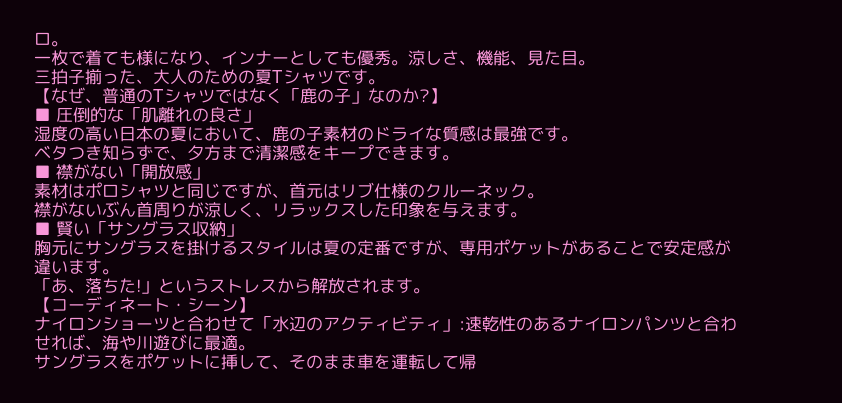ロ。
一枚で着ても様になり、インナーとしても優秀。涼しさ、機能、見た目。
三拍子揃った、大人のための夏Tシャツです。
【なぜ、普通のTシャツではなく「鹿の子」なのか?】
■ 圧倒的な「肌離れの良さ」
湿度の高い日本の夏において、鹿の子素材のドライな質感は最強です。
ベタつき知らずで、夕方まで清潔感をキープできます。
■ 襟がない「開放感」
素材はポロシャツと同じですが、首元はリブ仕様のクルーネック。
襟がないぶん首周りが涼しく、リラックスした印象を与えます。
■ 賢い「サングラス収納」
胸元にサングラスを掛けるスタイルは夏の定番ですが、専用ポケットがあることで安定感が違います。
「あ、落ちた!」というストレスから解放されます。
【コーディネート・シーン】
ナイロンショーツと合わせて「水辺のアクティビティ」:速乾性のあるナイロンパンツと合わせれば、海や川遊びに最適。
サングラスをポケットに挿して、そのまま車を運転して帰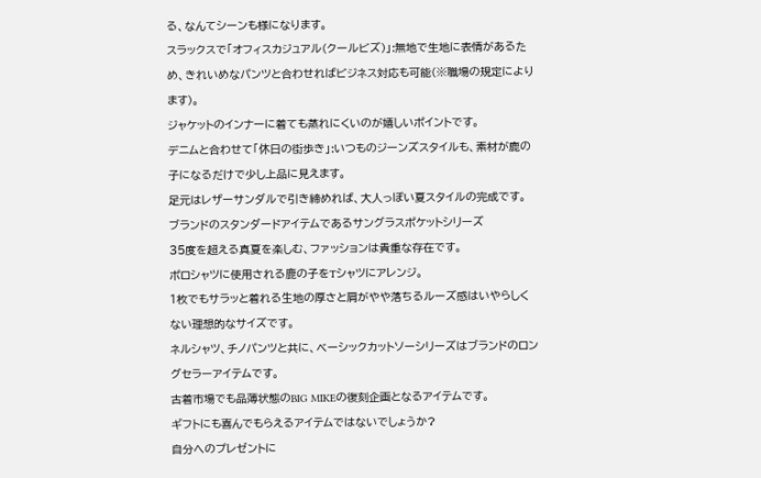る、なんてシーンも様になります。
スラックスで「オフィスカジュアル(クールビズ)」:無地で生地に表情があるため、きれいめなパンツと合わせればビジネス対応も可能(※職場の規定によります)。
ジャケットのインナーに着ても蒸れにくいのが嬉しいポイントです。
デニムと合わせて「休日の街歩き」:いつものジーンズスタイルも、素材が鹿の子になるだけで少し上品に見えます。
足元はレザーサンダルで引き締めれば、大人っぽい夏スタイルの完成です。
ブランドのスタンダードアイテムであるサングラスポケットシリーズ
35度を超える真夏を楽しむ、ファッションは貴重な存在です。
ポロシャツに使⽤される⿅の⼦をTシャツにアレンジ。
1枚でもサラッと着れる⽣地の厚さと肩がやや落ちるルーズ感はいやらしくない理想的なサイズです。
ネルシャツ、チノパンツと共に、ベーシックカットソーシリーズはブランドのロングセラーアイテムです。
古着市場でも品薄状態のBIG MIKEの復刻企画となるアイテムです。
ギフトにも喜んでもらえるアイテムではないでしょうか?
自分へのプレゼントに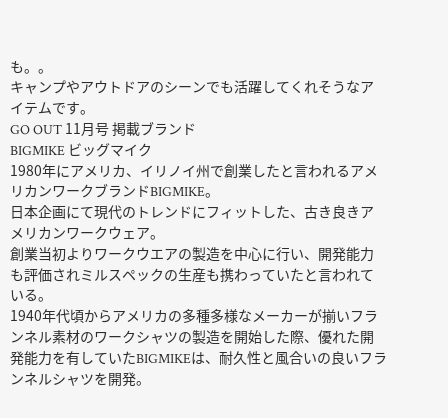も。。
キャンプやアウトドアのシーンでも活躍してくれそうなアイテムです。
GO OUT 11月号 掲載ブランド
BIGMIKE ビッグマイク
1980年にアメリカ、イリノイ州で創業したと言われるアメリカンワークブランドBIGMIKE。
日本企画にて現代のトレンドにフィットした、古き良きアメリカンワークウェア。
創業当初よりワークウエアの製造を中心に行い、開発能力も評価されミルスペックの生産も携わっていたと言われている。
1940年代頃からアメリカの多種多様なメーカーが揃いフランネル素材のワークシャツの製造を開始した際、優れた開発能力を有していたBIGMIKEは、耐久性と風合いの良いフランネルシャツを開発。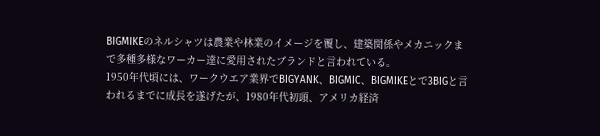BIGMIKEのネルシャツは農業や林業のイメージを覆し、建築関係やメカニックまで多種多様なワーカー達に愛用されたブランドと言われている。
1950年代頃には、ワークウエア業界でBIGYANK、BIGMIC、BIGMIKEとで3BIGと言われるまでに成長を遂げたが、1980年代初頭、アメリカ経済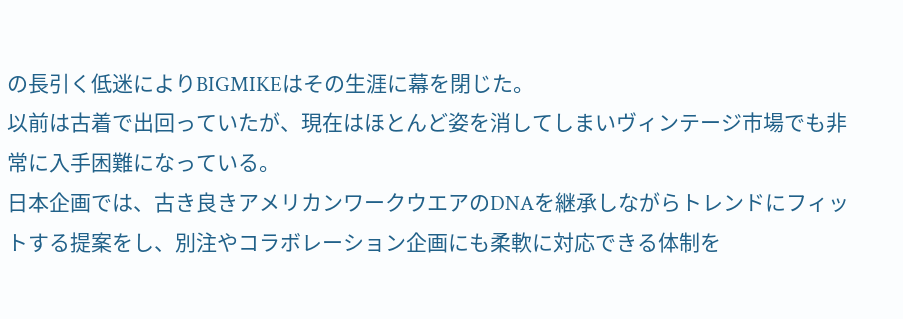の長引く低迷によりBIGMIKEはその生涯に幕を閉じた。
以前は古着で出回っていたが、現在はほとんど姿を消してしまいヴィンテージ市場でも非常に入手困難になっている。
日本企画では、古き良きアメリカンワークウエアのDNAを継承しながらトレンドにフィットする提案をし、別注やコラボレーション企画にも柔軟に対応できる体制を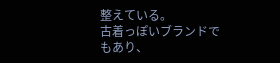整えている。
古着っぽいブランドでもあり、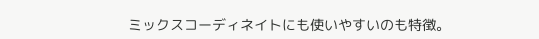ミックスコーディネイトにも使いやすいのも特徴。